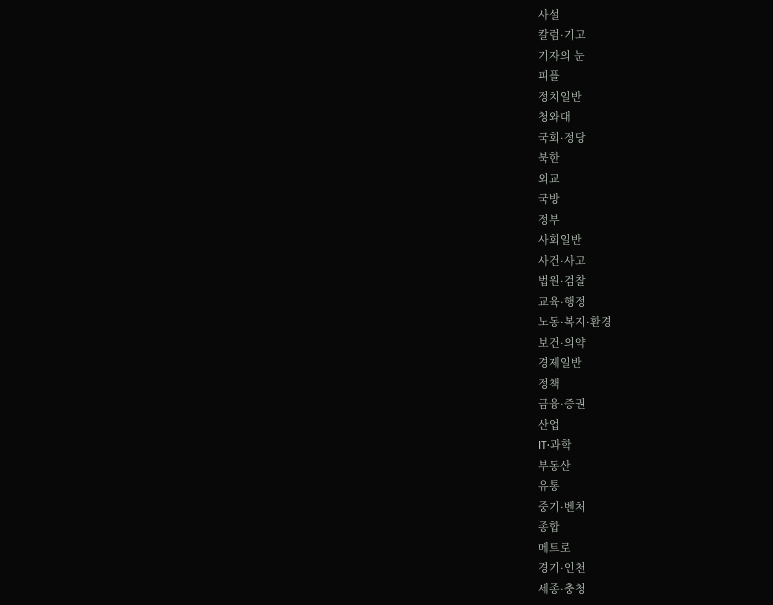사설
칼럼·기고
기자의 눈
피플
정치일반
청와대
국회·정당
북한
외교
국방
정부
사회일반
사건·사고
법원·검찰
교육·행정
노동·복지·환경
보건·의약
경제일반
정책
금융·증권
산업
IT·과학
부동산
유통
중기·벤처
종합
메트로
경기·인천
세종·충청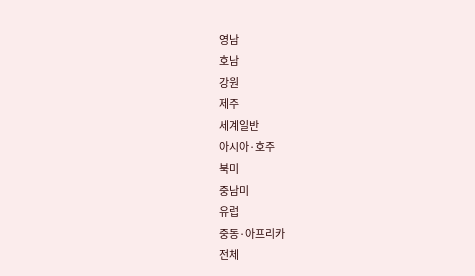영남
호남
강원
제주
세계일반
아시아·호주
북미
중남미
유럽
중동·아프리카
전체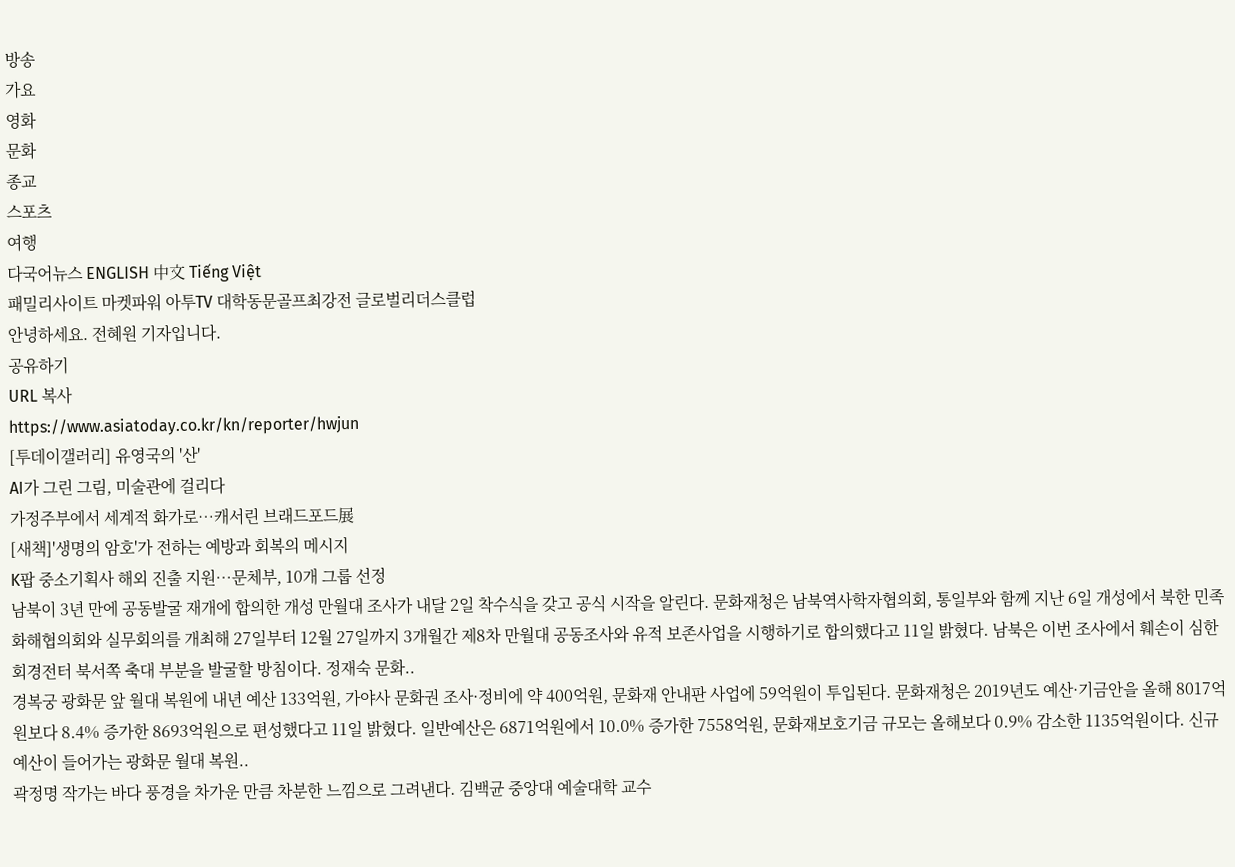방송
가요
영화
문화
종교
스포츠
여행
다국어뉴스 ENGLISH 中文 Tiếng Việt
패밀리사이트 마켓파워 아투TV 대학동문골프최강전 글로벌리더스클럽
안녕하세요. 전혜원 기자입니다.
공유하기
URL 복사
https://www.asiatoday.co.kr/kn/reporter/hwjun
[투데이갤러리] 유영국의 '산'
AI가 그린 그림, 미술관에 걸리다
가정주부에서 세계적 화가로…캐서린 브래드포드展
[새책]'생명의 암호'가 전하는 예방과 회복의 메시지
K팝 중소기획사 해외 진출 지원…문체부, 10개 그룹 선정
남북이 3년 만에 공동발굴 재개에 합의한 개성 만월대 조사가 내달 2일 착수식을 갖고 공식 시작을 알린다. 문화재청은 남북역사학자협의회, 통일부와 함께 지난 6일 개성에서 북한 민족화해협의회와 실무회의를 개최해 27일부터 12월 27일까지 3개월간 제8차 만월대 공동조사와 유적 보존사업을 시행하기로 합의했다고 11일 밝혔다. 남북은 이번 조사에서 훼손이 심한 회경전터 북서쪽 축대 부분을 발굴할 방침이다. 정재숙 문화..
경복궁 광화문 앞 월대 복원에 내년 예산 133억원, 가야사 문화권 조사·정비에 약 400억원, 문화재 안내판 사업에 59억원이 투입된다. 문화재청은 2019년도 예산·기금안을 올해 8017억원보다 8.4% 증가한 8693억원으로 편성했다고 11일 밝혔다. 일반예산은 6871억원에서 10.0% 증가한 7558억원, 문화재보호기금 규모는 올해보다 0.9% 감소한 1135억원이다. 신규 예산이 들어가는 광화문 월대 복원..
곽정명 작가는 바다 풍경을 차가운 만큼 차분한 느낌으로 그려낸다. 김백균 중앙대 예술대학 교수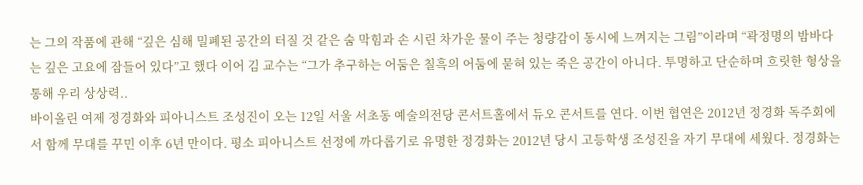는 그의 작품에 관해 “깊은 심해 밀폐된 공간의 터질 것 같은 숨 막힘과 손 시린 차가운 물이 주는 청량감이 동시에 느껴지는 그림”이라며 “곽정명의 밤바다는 깊은 고요에 잠들어 있다”고 했다 이어 김 교수는 “그가 추구하는 어둠은 칠흑의 어둠에 묻혀 있는 죽은 공간이 아니다. 투명하고 단순하며 흐릿한 형상을 통해 우리 상상력..
바이올린 여제 정경화와 피아니스트 조성진이 오는 12일 서울 서초동 예술의전당 콘서트홀에서 듀오 콘서트를 연다. 이번 협연은 2012년 정경화 독주회에서 함께 무대를 꾸민 이후 6년 만이다. 평소 피아니스트 선정에 까다롭기로 유명한 정경화는 2012년 당시 고등학생 조성진을 자기 무대에 세웠다. 정경화는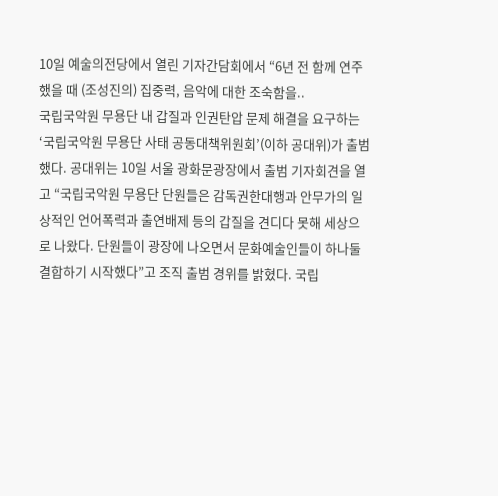10일 예술의전당에서 열린 기자간담회에서 “6년 전 함께 연주했을 때 (조성진의) 집중력, 음악에 대한 조숙함을..
국립국악원 무용단 내 갑질과 인권탄압 문제 해결을 요구하는 ‘국립국악원 무용단 사태 공동대책위원회’(이하 공대위)가 출범했다. 공대위는 10일 서울 광화문광장에서 출범 기자회견을 열고 “국립국악원 무용단 단원들은 감독권한대행과 안무가의 일상적인 언어폭력과 출연배제 등의 갑질을 견디다 못해 세상으로 나왔다. 단원들이 광장에 나오면서 문화예술인들이 하나둘 결합하기 시작했다”고 조직 출범 경위를 밝혔다. 국립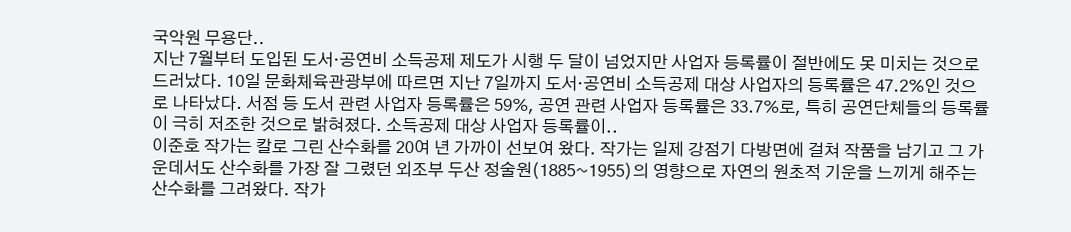국악원 무용단..
지난 7월부터 도입된 도서·공연비 소득공제 제도가 시행 두 달이 넘었지만 사업자 등록률이 절반에도 못 미치는 것으로 드러났다. 10일 문화체육관광부에 따르면 지난 7일까지 도서·공연비 소득공제 대상 사업자의 등록률은 47.2%인 것으로 나타났다. 서점 등 도서 관련 사업자 등록률은 59%, 공연 관련 사업자 등록률은 33.7%로, 특히 공연단체들의 등록률이 극히 저조한 것으로 밝혀졌다. 소득공제 대상 사업자 등록률이..
이준호 작가는 칼로 그린 산수화를 20여 년 가까이 선보여 왔다. 작가는 일제 강점기 다방면에 걸쳐 작품을 남기고 그 가운데서도 산수화를 가장 잘 그렸던 외조부 두산 정술원(1885~1955)의 영향으로 자연의 원초적 기운을 느끼게 해주는 산수화를 그려왔다. 작가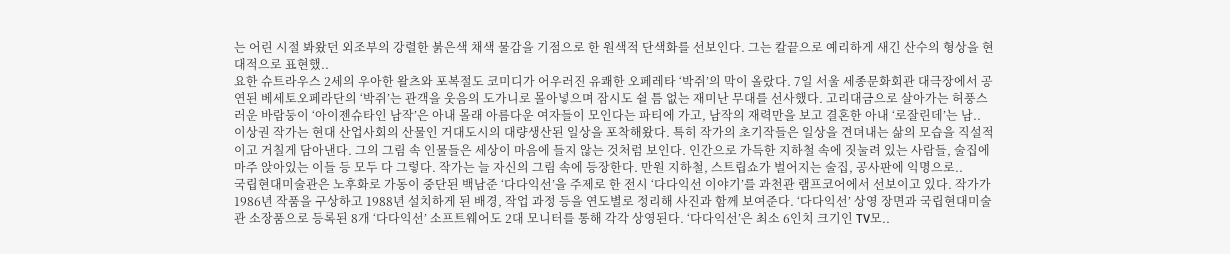는 어린 시절 봐왔던 외조부의 강렬한 붉은색 채색 물감을 기점으로 한 원색적 단색화를 선보인다. 그는 칼끝으로 예리하게 새긴 산수의 형상을 현대적으로 표현했..
요한 슈트라우스 2세의 우아한 왈츠와 포복절도 코미디가 어우러진 유쾌한 오페레타 ‘박쥐’의 막이 올랐다. 7일 서울 세종문화회관 대극장에서 공연된 베세토오페라단의 ‘박쥐’는 관객을 웃음의 도가니로 몰아넣으며 잠시도 쉴 틈 없는 재미난 무대를 선사했다. 고리대금으로 살아가는 허풍스러운 바람둥이 ‘아이젠슈타인 남작’은 아내 몰래 아름다운 여자들이 모인다는 파티에 가고, 남작의 재력만을 보고 결혼한 아내 ‘로잘린데’는 남..
이상권 작가는 현대 산업사회의 산물인 거대도시의 대량생산된 일상을 포착해왔다. 특히 작가의 초기작들은 일상을 견뎌내는 삶의 모습을 직설적이고 거칠게 담아낸다. 그의 그림 속 인물들은 세상이 마음에 들지 않는 것처럼 보인다. 인간으로 가득한 지하철 속에 짓눌려 있는 사람들, 술집에 마주 앉아있는 이들 등 모두 다 그렇다. 작가는 늘 자신의 그림 속에 등장한다. 만원 지하철, 스트립쇼가 벌어지는 술집, 공사판에 익명으로..
국립현대미술관은 노후화로 가동이 중단된 백남준 ‘다다익선’을 주제로 한 전시 ‘다다익선 이야기’를 과천관 램프코어에서 선보이고 있다. 작가가 1986년 작품을 구상하고 1988년 설치하게 된 배경, 작업 과정 등을 연도별로 정리해 사진과 함께 보여준다. ‘다다익선’ 상영 장면과 국립현대미술관 소장품으로 등록된 8개 ‘다다익선’ 소프트웨어도 2대 모니터를 통해 각각 상영된다. ‘다다익선’은 최소 6인치 크기인 TV모..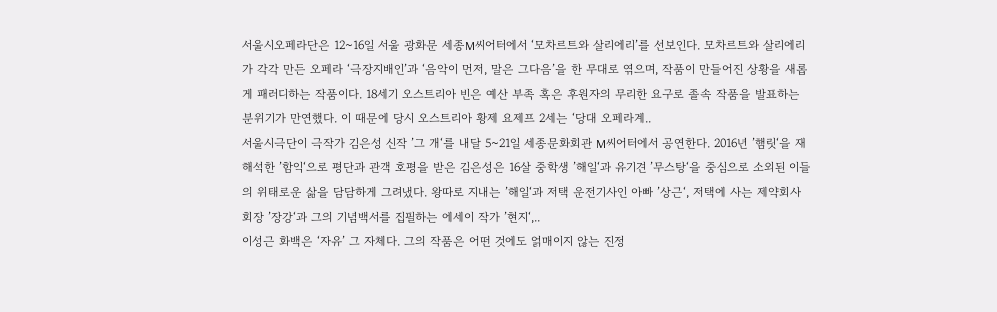서울시오페라단은 12~16일 서울 광화문 세종M씨어터에서 ‘모차르트와 살리에리’를 선보인다. 모차르트와 살리에리가 각각 만든 오페라 ‘극장지배인’과 ‘음악이 먼저, 말은 그다음’을 한 무대로 엮으며, 작품이 만들어진 상황을 새롭게 패러디하는 작품이다. 18세기 오스트리아 빈은 예산 부족 혹은 후원자의 무리한 요구로 졸속 작품을 발표하는 분위기가 만연했다. 이 때문에 당시 오스트리아 황제 요제프 2세는 ‘당대 오페라계..
서울시극단이 극작가 김은성 신작 ’그 개‘를 내달 5~21일 세종문화회관 M씨어터에서 공연한다. 2016년 ’햄릿‘을 재해석한 ’함익‘으로 평단과 관객 호평을 받은 김은성은 16살 중학생 ’해일‘과 유기견 ’무스탕‘을 중심으로 소외된 이들의 위태로운 삶을 담담하게 그려냈다. 왕따로 지내는 ’해일‘과 저택 운전기사인 아빠 ’상근‘, 저택에 사는 제약회사 회장 ’장강‘과 그의 기념백서를 집필하는 에세이 작가 ’현지‘,..
이성근 화백은 ‘자유’ 그 자체다. 그의 작품은 어떤 것에도 얽매이지 않는 진정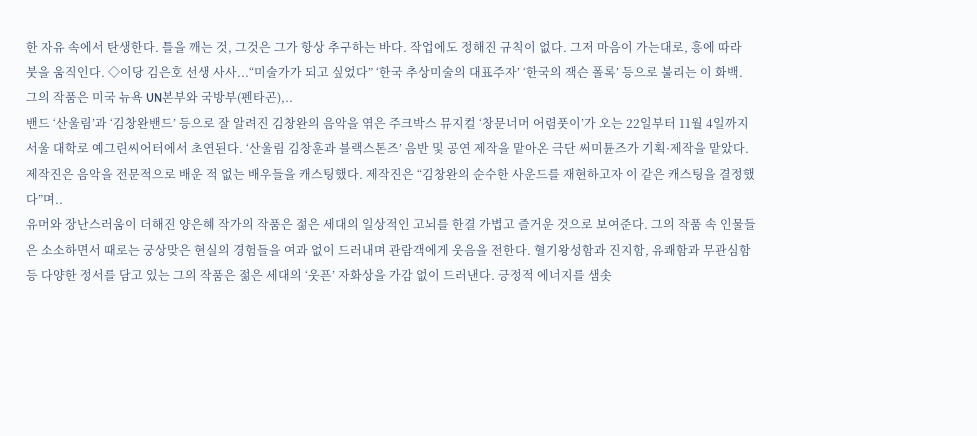한 자유 속에서 탄생한다. 틀을 깨는 것, 그것은 그가 항상 추구하는 바다. 작업에도 정해진 규칙이 없다. 그저 마음이 가는대로, 흥에 따라 붓을 움직인다. ◇이당 김은호 선생 사사...“미술가가 되고 싶었다” ‘한국 추상미술의 대표주자’ ‘한국의 잭슨 폴록’ 등으로 불리는 이 화백. 그의 작품은 미국 뉴욕 UN본부와 국방부(펜타곤),..
밴드 ‘산울림’과 ‘김창완밴드’ 등으로 잘 알려진 김창완의 음악을 엮은 주크박스 뮤지컬 ‘창문너머 어렴풋이’가 오는 22일부터 11월 4일까지 서울 대학로 예그린씨어터에서 초연된다. ‘산울림 김창훈과 블랙스톤즈’ 음반 및 공연 제작을 맡아온 극단 써미튠즈가 기획·제작을 맡았다. 제작진은 음악을 전문적으로 배운 적 없는 배우들을 캐스팅했다. 제작진은 “김창완의 순수한 사운드를 재현하고자 이 같은 캐스팅을 결정했다”며..
유머와 장난스러움이 더해진 양은혜 작가의 작품은 젊은 세대의 일상적인 고뇌를 한결 가볍고 즐거운 것으로 보여준다. 그의 작품 속 인물들은 소소하면서 때로는 궁상맞은 현실의 경험들을 여과 없이 드러내며 관람객에게 웃음을 전한다. 혈기왕성함과 진지함, 유쾌함과 무관심함 등 다양한 정서를 담고 있는 그의 작품은 젊은 세대의 ‘웃픈’ 자화상을 가감 없이 드러낸다. 긍정적 에너지를 샘솟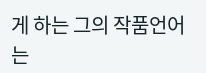게 하는 그의 작품언어는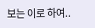보는 이로 하여..